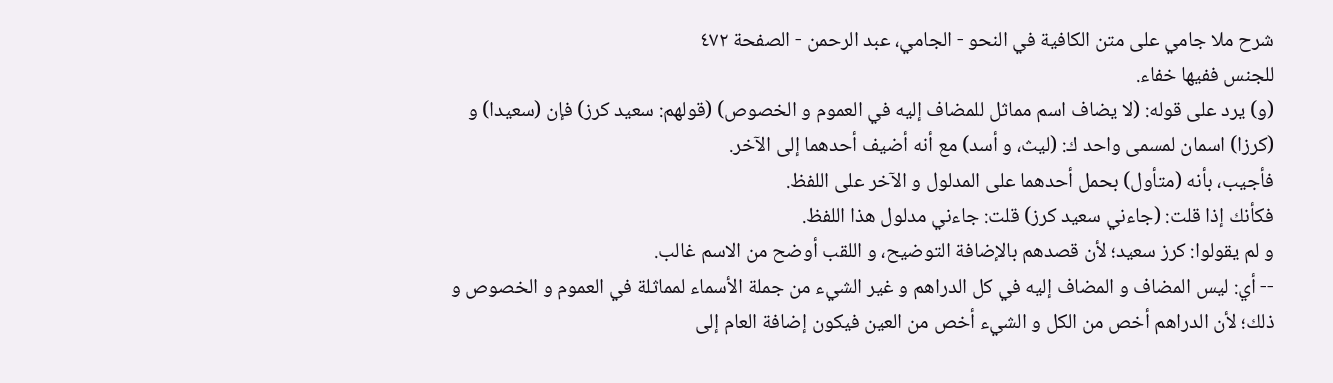شرح ملا جامي على متن الكافية في النحو - الجامي، عبد الرحمن - الصفحة ٤٧٢
للجنس ففيها خفاء.
(و) يرد على قوله: (لا يضاف اسم مماثل للمضاف إليه في العموم و الخصوص) (قولهم: سعيد كرز) فإن (سعيدا) و (كرزا) اسمان لمسمى واحد ك: (ليث، و أسد) مع أنه أضيف أحدهما إلى الآخر.
فأجيب، بأنه (متأول) بحمل أحدهما على المدلول و الآخر على اللفظ.
فكأنك إذا قلت: (جاءني سعيد كرز) قلت: جاءني مدلول هذا اللفظ.
و لم يقولوا: كرز سعيد؛ لأن قصدهم بالإضافة التوضيح، و اللقب أوضح من الاسم غالب.
-- أي: ليس المضاف و المضاف إليه في كل الدراهم و غير الشيء من جملة الأسماء لمماثلة في العموم و الخصوص و ذلك؛ لأن الدراهم أخص من الكل و الشيء أخص من العين فيكون إضافة العام إلى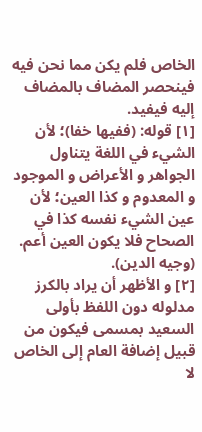الخاص فلم يكن مما نحن فيه فينحصر المضاف بالمضاف إليه فيفيد.
[١] قوله: (ففيها خفا)؛ لأن الشيء في اللغة يتناول الجواهر و الأعراض و الموجود و المعدوم و كذا العين؛ لأن عين الشيء نفسه كذا في الصحاح فلا يكون العين أعم. (وجيه الدين).
[٢] و الأظهر أن يراد بالكرز مدلوله دون اللفظ بأولى السعيد بمسمى فيكون من قبيل إضافة العام إلى الخاص لا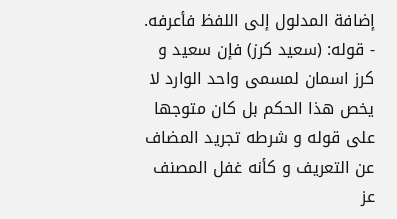إضافة المدلول إلى اللفظ فأعرفه.
- قوله: (سعيد كرز) فإن سعيد و كرز اسمان لمسمى واحد الوارد لا يخص هذا الحكم بل كان متوجها على قوله و شرطه تجريد المضاف عن التعريف و كأنه غفل المصنف عز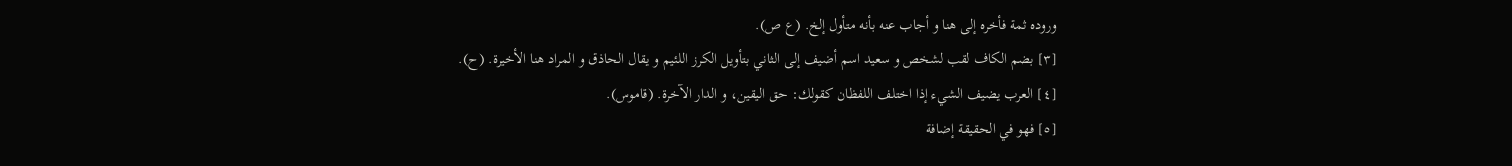وروده ثمة فأخره إلى هنا و أجاب عنه بأنه متأول إلخ. (ع ص).
[٣] بضم الكاف لقب لشخص و سعيد اسم أضيف إلى الثاني بتأويل الكرز اللئيم و يقال الحاذق و المراد هنا الأخيرة. (ح).
[٤] العرب يضيف الشيء إذا اختلف اللفظان كقولك: حق اليقين، و الدار الآخرة. (قاموس).
[٥] فهو في الحقيقة إضافة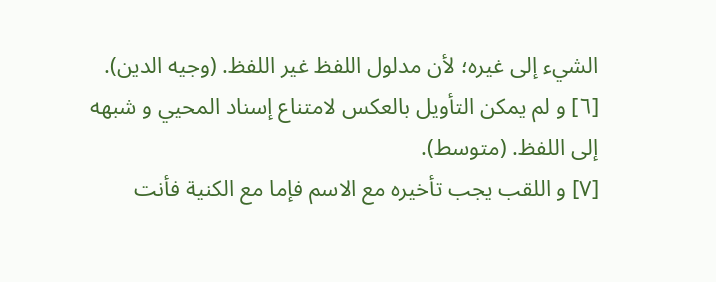الشيء إلى غيره؛ لأن مدلول اللفظ غير اللفظ. (وجيه الدين).
[٦] و لم يمكن التأويل بالعكس لامتناع إسناد المحيي و شبهه إلى اللفظ. (متوسط).
[٧] و اللقب يجب تأخيره مع الاسم فإما مع الكنية فأنت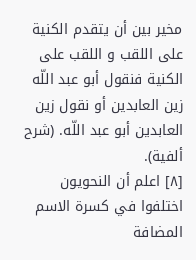مخير بين أن يتقدم الكنية على اللقب و اللقب على الكنية فنقول أبو عبد اللّه زين العابدين أو نقول زين العابدين أبو عبد اللّه. (شرح ألفية).
[٨] اعلم أن النحويون اختلفوا في كسرة الاسم المضافة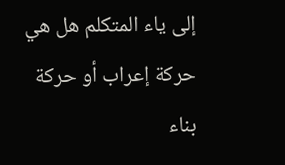إلى ياء المتكلم هل هي حركة إعراب أو حركة بناء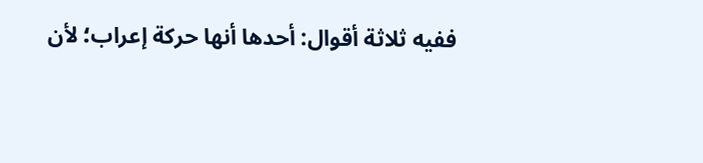ففيه ثلاثة أقوال: أحدها أنها حركة إعراب؛ لأن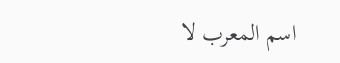اسم المعرب لا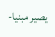يصير مبنيا-